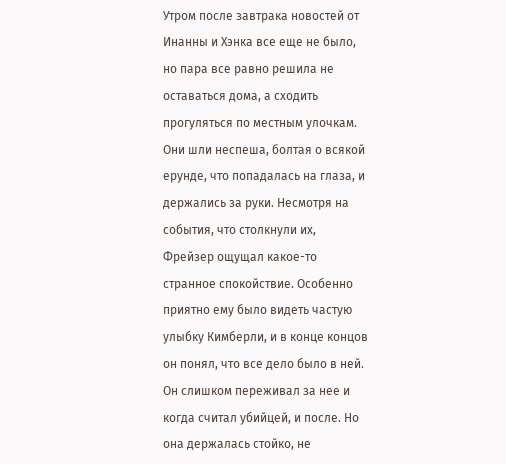Утром после завтрака новостей от Инанны и Хэнка все еще не было, но пара все равно решила не оставаться дома, а сходить прогуляться по местным улочкам.
Они шли неспеша, болтая о всякой ерунде, что попадалась на глаза, и держались за руки. Несмотря на события, что столкнули их, Фрейзер ощущал какое-то странное спокойствие. Особенно приятно ему было видеть частую улыбку Кимберли, и в конце концов он понял, что все дело было в ней.
Он слишком переживал за нее и когда считал убийцей, и после. Но она держалась стойко, не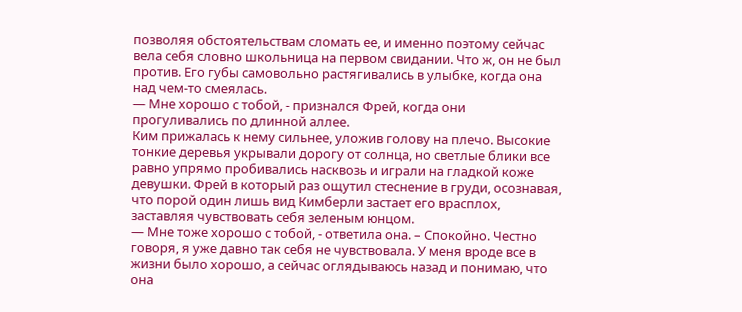позволяя обстоятельствам сломать ее, и именно поэтому сейчас вела себя словно школьница на первом свидании. Что ж, он не был против. Его губы самовольно растягивались в улыбке, когда она над чем-то смеялась.
— Мне хорошо с тобой, - признался Фрей, когда они прогуливались по длинной аллее.
Ким прижалась к нему сильнее, уложив голову на плечо. Высокие тонкие деревья укрывали дорогу от солнца, но светлые блики все равно упрямо пробивались насквозь и играли на гладкой коже девушки. Фрей в который раз ощутил стеснение в груди, осознавая, что порой один лишь вид Кимберли застает его врасплох, заставляя чувствовать себя зеленым юнцом.
— Мне тоже хорошо с тобой, - ответила она. – Спокойно. Честно говоря, я уже давно так себя не чувствовала. У меня вроде все в жизни было хорошо, а сейчас оглядываюсь назад и понимаю, что она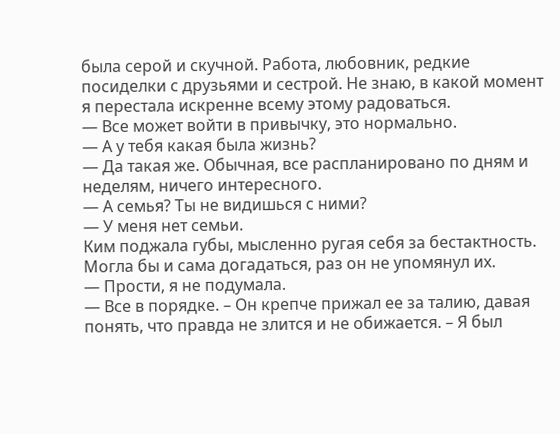была серой и скучной. Работа, любовник, редкие посиделки с друзьями и сестрой. Не знаю, в какой момент я перестала искренне всему этому радоваться.
— Все может войти в привычку, это нормально.
— А у тебя какая была жизнь?
— Да такая же. Обычная, все распланировано по дням и неделям, ничего интересного.
— А семья? Ты не видишься с ними?
— У меня нет семьи.
Ким поджала губы, мысленно ругая себя за бестактность. Могла бы и сама догадаться, раз он не упомянул их.
— Прости, я не подумала.
— Все в порядке. – Он крепче прижал ее за талию, давая понять, что правда не злится и не обижается. – Я был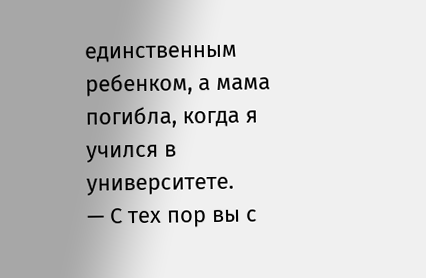единственным ребенком, а мама погибла, когда я учился в университете.
— С тех пор вы с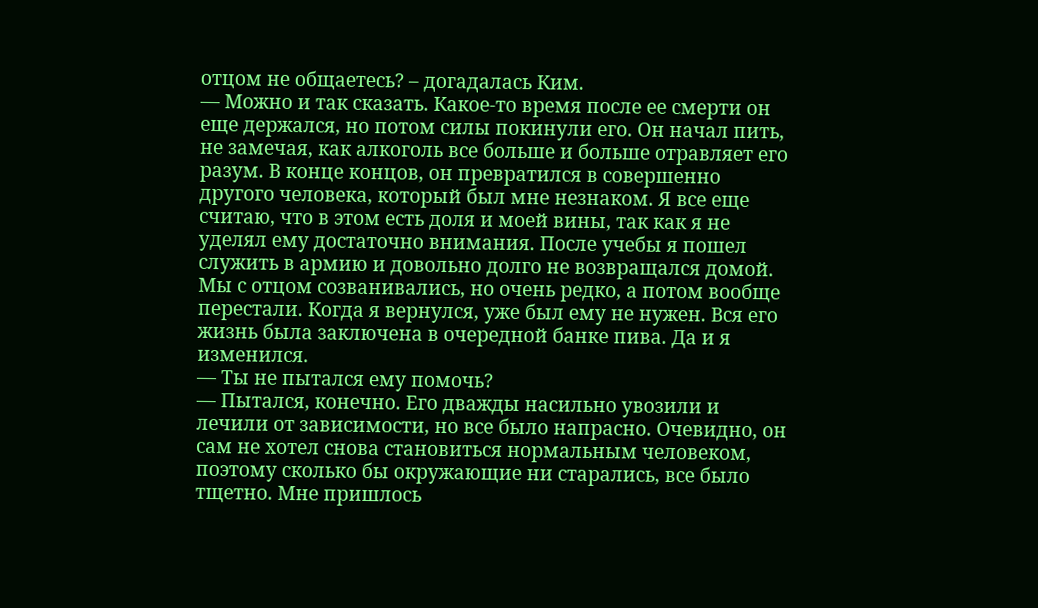отцом не общаетесь? – догадалась Ким.
— Можно и так сказать. Какое-то время после ее смерти он еще держался, но потом силы покинули его. Он начал пить, не замечая, как алкоголь все больше и больше отравляет его разум. В конце концов, он превратился в совершенно другого человека, который был мне незнаком. Я все еще считаю, что в этом есть доля и моей вины, так как я не уделял ему достаточно внимания. После учебы я пошел служить в армию и довольно долго не возвращался домой. Мы с отцом созванивались, но очень редко, а потом вообще перестали. Когда я вернулся, уже был ему не нужен. Вся его жизнь была заключена в очередной банке пива. Да и я изменился.
— Ты не пытался ему помочь?
— Пытался, конечно. Его дважды насильно увозили и лечили от зависимости, но все было напрасно. Очевидно, он сам не хотел снова становиться нормальным человеком, поэтому сколько бы окружающие ни старались, все было тщетно. Мне пришлось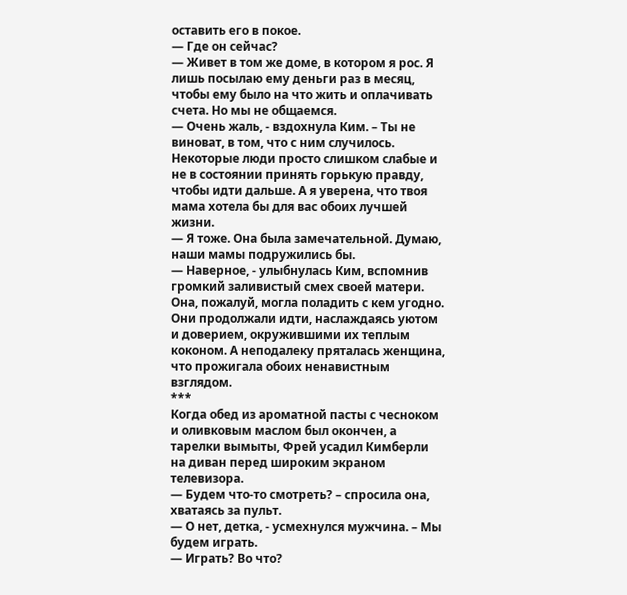оставить его в покое.
— Где он сейчас?
— Живет в том же доме, в котором я рос. Я лишь посылаю ему деньги раз в месяц, чтобы ему было на что жить и оплачивать счета. Но мы не общаемся.
— Очень жаль, - вздохнула Ким. – Ты не виноват, в том, что с ним случилось. Некоторые люди просто слишком слабые и не в состоянии принять горькую правду, чтобы идти дальше. А я уверена, что твоя мама хотела бы для вас обоих лучшей жизни.
— Я тоже. Она была замечательной. Думаю, наши мамы подружились бы.
— Наверное, - улыбнулась Ким, вспомнив громкий заливистый смех своей матери. Она, пожалуй, могла поладить с кем угодно.
Они продолжали идти, наслаждаясь уютом и доверием, окружившими их теплым коконом. А неподалеку пряталась женщина, что прожигала обоих ненавистным взглядом.
***
Когда обед из ароматной пасты с чесноком и оливковым маслом был окончен, а тарелки вымыты, Фрей усадил Кимберли на диван перед широким экраном телевизора.
— Будем что-то смотреть? – спросила она, хватаясь за пульт.
— О нет, детка, - усмехнулся мужчина. – Мы будем играть.
— Играть? Во что?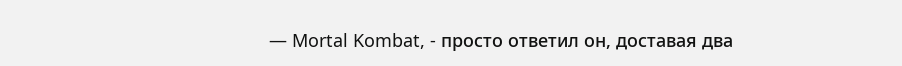— Mortal Kombat, - просто ответил он, доставая два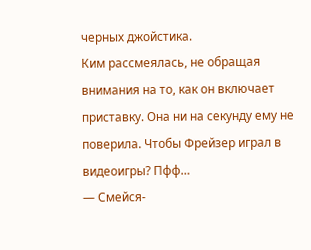черных джойстика.
Ким рассмеялась, не обращая внимания на то, как он включает приставку. Она ни на секунду ему не поверила. Чтобы Фрейзер играл в видеоигры? Пфф…
— Смейся-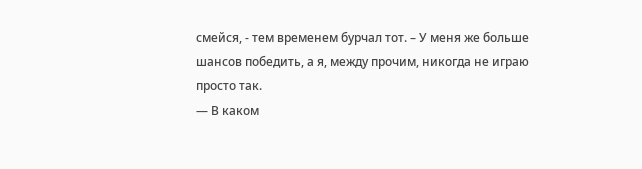смейся, - тем временем бурчал тот. – У меня же больше шансов победить, а я, между прочим, никогда не играю просто так.
— В каком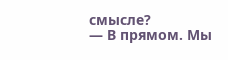смысле?
— В прямом. Мы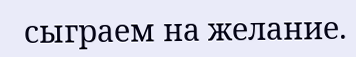сыграем на желание.